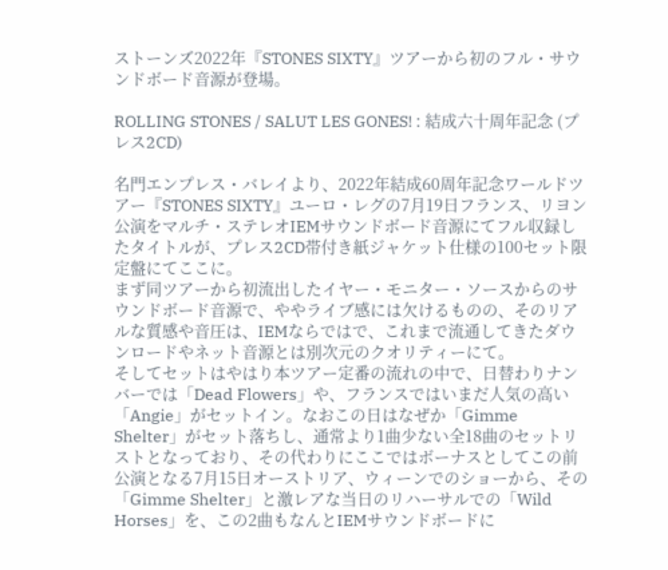ストーンズ2022年『STONES SIXTY』ツアーから初のフル・サウンドボード音源が登場。

ROLLING STONES / SALUT LES GONES! : 結成六十周年記念 (プレス2CD)

名門エンプレス・バレイより、2022年結成60周年記念ワールドツアー『STONES SIXTY』ユーロ・レグの7月19日フランス、リヨン公演をマルチ・ステレオIEMサウンドボード音源にてフル収録したタイトルが、プレス2CD帯付き紙ジャケット仕様の100セット限定盤にてここに。
まず同ツアーから初流出したイヤー・モニター・ソースからのサウンドボード音源で、ややライブ感には欠けるものの、そのリアルな質感や音圧は、IEMならではで、これまで流通してきたダウンロードやネット音源とは別次元のクオリティーにて。
そしてセットはやはり本ツアー定番の流れの中で、日替わりナンバーでは「Dead Flowers」や、フランスではいまだ人気の高い「Angie」がセットイン。なおこの日はなぜか「Gimme Shelter」がセット落ちし、通常より1曲少ない全18曲のセットリストとなっており、その代わりにここではボーナスとしてこの前公演となる7月15日オーストリア、ウィーンでのショーから、その「Gimme Shelter」と激レアな当日のリハーサルでの「Wild Horses」を、この2曲もなんとIEMサウンドボードに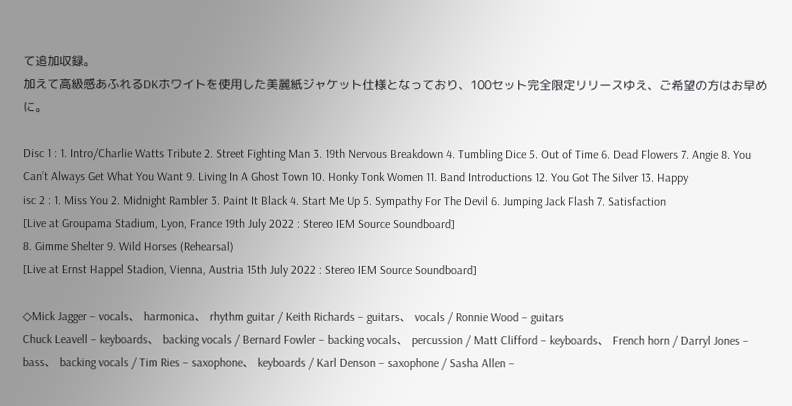て追加収録。
加えて高級感あふれるDKホワイトを使用した美麗紙ジャケット仕様となっており、100セット完全限定リリースゆえ、ご希望の方はお早めに。

Disc 1 : 1. Intro/Charlie Watts Tribute 2. Street Fighting Man 3. 19th Nervous Breakdown 4. Tumbling Dice 5. Out of Time 6. Dead Flowers 7. Angie 8. You Can’t Always Get What You Want 9. Living In A Ghost Town 10. Honky Tonk Women 11. Band Introductions 12. You Got The Silver 13. Happy
isc 2 : 1. Miss You 2. Midnight Rambler 3. Paint It Black 4. Start Me Up 5. Sympathy For The Devil 6. Jumping Jack Flash 7. Satisfaction
[Live at Groupama Stadium, Lyon, France 19th July 2022 : Stereo IEM Source Soundboard]
8. Gimme Shelter 9. Wild Horses (Rehearsal)
[Live at Ernst Happel Stadion, Vienna, Austria 15th July 2022 : Stereo IEM Source Soundboard]

◇Mick Jagger – vocals、 harmonica、 rhythm guitar / Keith Richards – guitars、 vocals / Ronnie Wood – guitars
Chuck Leavell – keyboards、 backing vocals / Bernard Fowler – backing vocals、 percussion / Matt Clifford – keyboards、 French horn / Darryl Jones – bass、 backing vocals / Tim Ries – saxophone、 keyboards / Karl Denson – saxophone / Sasha Allen –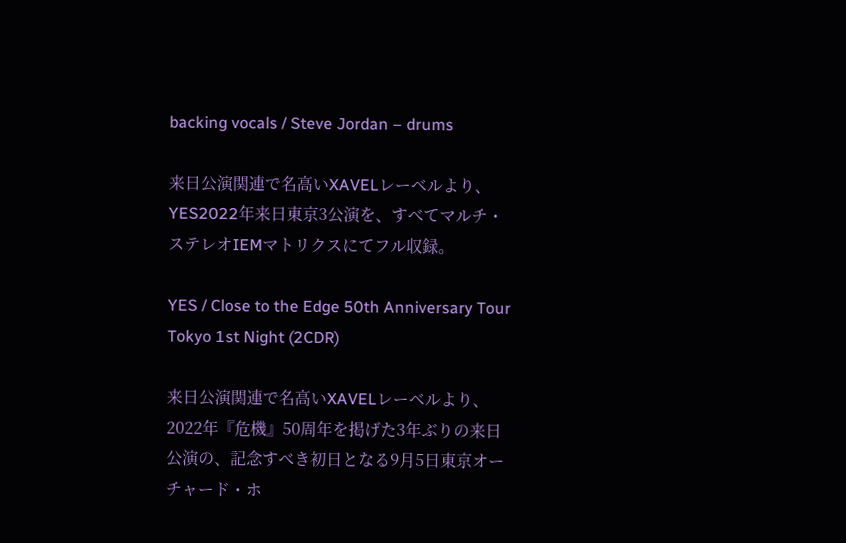backing vocals / Steve Jordan – drums

来日公演関連で名高いXAVELレーベルより、YES2022年来日東京3公演を、すべてマルチ・ステレオIEMマトリクスにてフル収録。

YES / Close to the Edge 50th Anniversary Tour Tokyo 1st Night (2CDR)

来日公演関連で名高いXAVELレーベルより、2022年『危機』50周年を掲げた3年ぶりの来日公演の、記念すべき初日となる9月5日東京オーチャード・ホ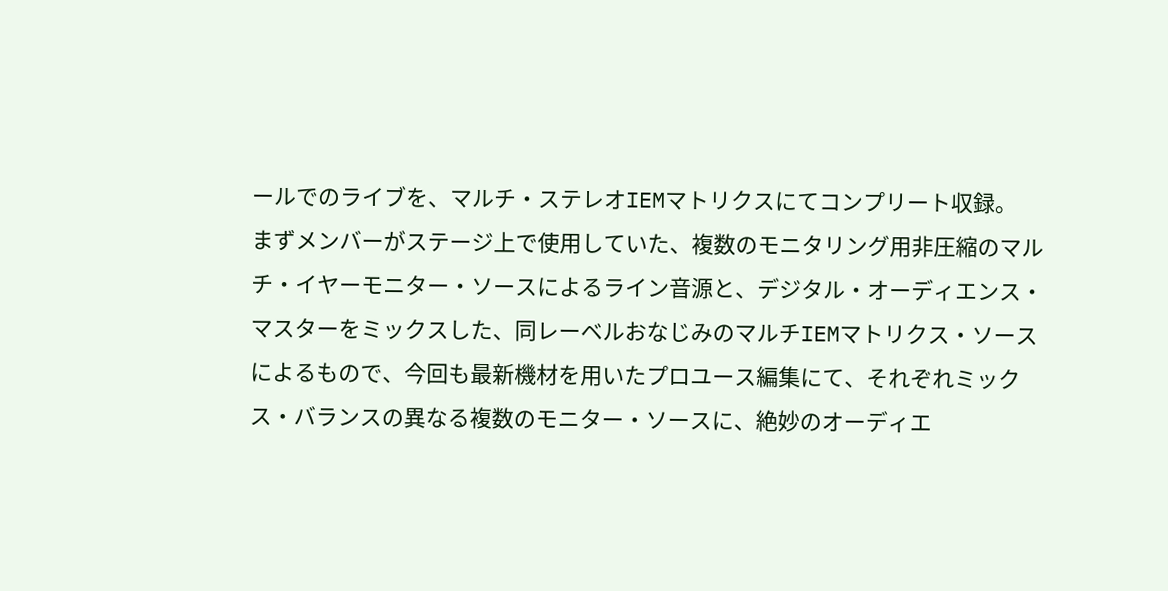ールでのライブを、マルチ・ステレオIEMマトリクスにてコンプリート収録。
まずメンバーがステージ上で使用していた、複数のモニタリング用非圧縮のマルチ・イヤーモニター・ソースによるライン音源と、デジタル・オーディエンス・マスターをミックスした、同レーベルおなじみのマルチIEMマトリクス・ソースによるもので、今回も最新機材を用いたプロユース編集にて、それぞれミックス・バランスの異なる複数のモニター・ソースに、絶妙のオーディエ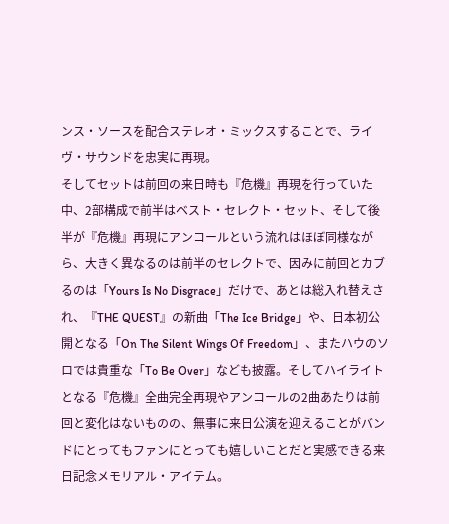ンス・ソースを配合ステレオ・ミックスすることで、ライヴ・サウンドを忠実に再現。
そしてセットは前回の来日時も『危機』再現を行っていた中、2部構成で前半はベスト・セレクト・セット、そして後半が『危機』再現にアンコールという流れはほぼ同様ながら、大きく異なるのは前半のセレクトで、因みに前回とカブるのは「Yours Is No Disgrace」だけで、あとは総入れ替えされ、『THE QUEST』の新曲「The Ice Bridge」や、日本初公開となる「On The Silent Wings Of Freedom」、またハウのソロでは貴重な「To Be Over」なども披露。そしてハイライトとなる『危機』全曲完全再現やアンコールの2曲あたりは前回と変化はないものの、無事に来日公演を迎えることがバンドにとってもファンにとっても嬉しいことだと実感できる来日記念メモリアル・アイテム。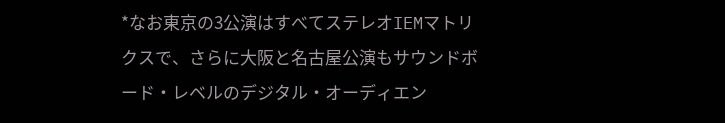*なお東京の3公演はすべてステレオIEMマトリクスで、さらに大阪と名古屋公演もサウンドボード・レベルのデジタル・オーディエン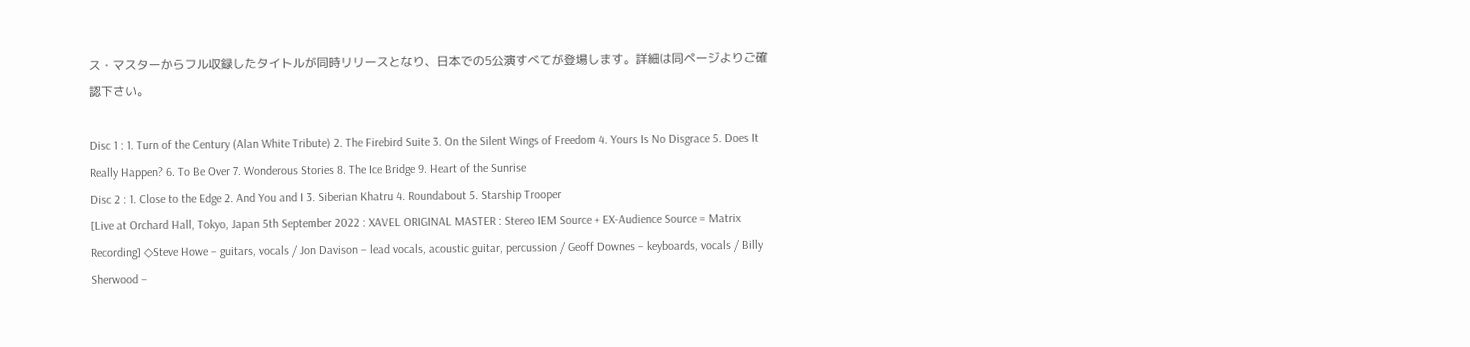ス・マスターからフル収録したタイトルが同時リリースとなり、日本での5公演すべてが登場します。詳細は同ページよりご確認下さい。

Disc 1 : 1. Turn of the Century (Alan White Tribute) 2. The Firebird Suite 3. On the Silent Wings of Freedom 4. Yours Is No Disgrace 5. Does It Really Happen? 6. To Be Over 7. Wonderous Stories 8. The Ice Bridge 9. Heart of the Sunrise
Disc 2 : 1. Close to the Edge 2. And You and I 3. Siberian Khatru 4. Roundabout 5. Starship Trooper
[Live at Orchard Hall, Tokyo, Japan 5th September 2022 : XAVEL ORIGINAL MASTER : Stereo IEM Source + EX-Audience Source = Matrix Recording] ◇Steve Howe – guitars, vocals / Jon Davison – lead vocals, acoustic guitar, percussion / Geoff Downes – keyboards, vocals / Billy Sherwood –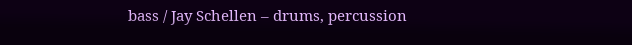bass / Jay Schellen – drums, percussion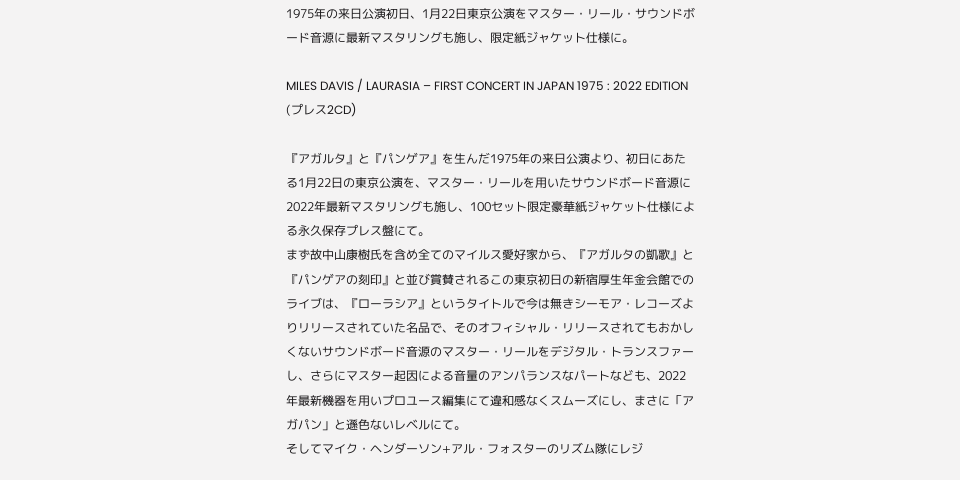1975年の来日公演初日、1月22日東京公演をマスター・リール・サウンドボード音源に最新マスタリングも施し、限定紙ジャケット仕様に。

MILES DAVIS / LAURASIA – FIRST CONCERT IN JAPAN 1975 : 2022 EDITION (プレス2CD)

『アガルタ』と『パンゲア』を生んだ1975年の来日公演より、初日にあたる1月22日の東京公演を、マスター・リールを用いたサウンドボード音源に2022年最新マスタリングも施し、100セット限定豪華紙ジャケット仕様による永久保存プレス盤にて。
まず故中山康樹氏を含め全てのマイルス愛好家から、『アガルタの凱歌』と『パンゲアの刻印』と並び賞賛されるこの東京初日の新宿厚生年金会館でのライブは、『ローラシア』というタイトルで今は無きシーモア・レコーズよりリリースされていた名品で、そのオフィシャル・リリースされてもおかしくないサウンドボード音源のマスター・リールをデジタル・トランスファーし、さらにマスター起因による音量のアンパランスなパートなども、2022年最新機器を用いプロユース編集にて違和感なくスムーズにし、まさに「アガパン」と遜色ないレベルにて。
そしてマイク・ヘンダーソン+アル・フォスターのリズム隊にレジ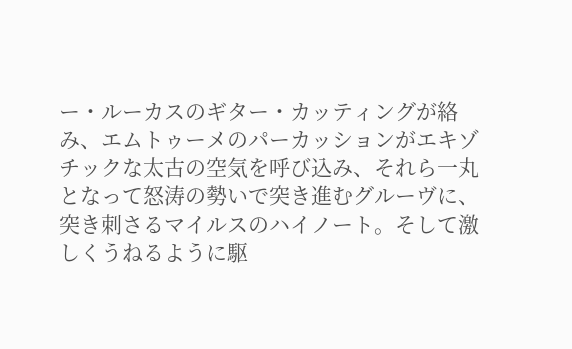ー・ルーカスのギター・カッティングが絡み、エムトゥーメのパーカッションがエキゾチックな太古の空気を呼び込み、それら一丸となって怒涛の勢いで突き進むグルーヴに、突き刺さるマイルスのハイノート。そして激しくうねるように駆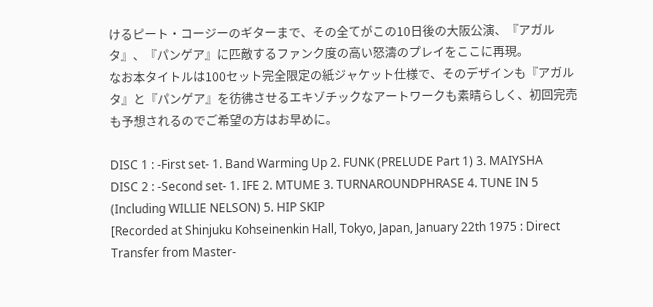けるピート・コージーのギターまで、その全てがこの10日後の大阪公演、『アガルタ』、『パンゲア』に匹敵するファンク度の高い怒濤のプレイをここに再現。
なお本タイトルは100セット完全限定の紙ジャケット仕様で、そのデザインも『アガルタ』と『パンゲア』を彷彿させるエキゾチックなアートワークも素晴らしく、初回完売も予想されるのでご希望の方はお早めに。

DISC 1 : -First set- 1. Band Warming Up 2. FUNK (PRELUDE Part 1) 3. MAIYSHA
DISC 2 : -Second set- 1. IFE 2. MTUME 3. TURNAROUNDPHRASE 4. TUNE IN 5 (Including WILLIE NELSON) 5. HIP SKIP
[Recorded at Shinjuku Kohseinenkin Hall, Tokyo, Japan, January 22th 1975 : Direct Transfer from Master-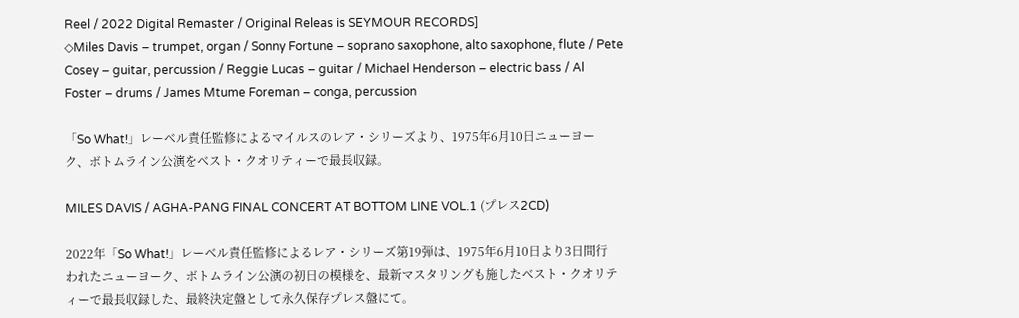Reel / 2022 Digital Remaster / Original Releas is SEYMOUR RECORDS]
◇Miles Davis – trumpet, organ / Sonny Fortune – soprano saxophone, alto saxophone, flute / Pete Cosey – guitar, percussion / Reggie Lucas – guitar / Michael Henderson – electric bass / Al Foster – drums / James Mtume Foreman – conga, percussion

「So What!」レーベル責任監修によるマイルスのレア・シリーズより、1975年6月10日ニューヨーク、ボトムライン公演をベスト・クオリティーで最長収録。

MILES DAVIS / AGHA-PANG FINAL CONCERT AT BOTTOM LINE VOL.1 (プレス2CD)

2022年「So What!」レーベル責任監修によるレア・シリーズ第19弾は、1975年6月10日より3日間行われたニューヨーク、ボトムライン公演の初日の模様を、最新マスタリングも施したベスト・クオリティーで最長収録した、最終決定盤として永久保存プレス盤にて。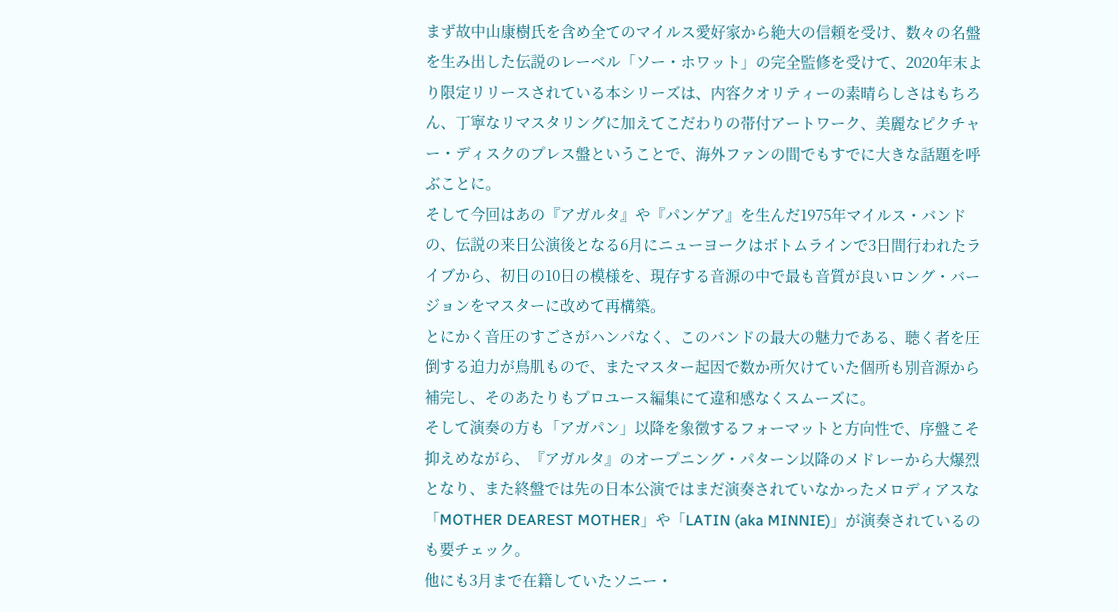まず故中山康樹氏を含め全てのマイルス愛好家から絶大の信頼を受け、数々の名盤を生み出した伝説のレーベル「ソー・ホワット」の完全監修を受けて、2020年末より限定リリースされている本シリーズは、内容クオリティーの素晴らしさはもちろん、丁寧なリマスタリングに加えてこだわりの帯付アートワーク、美麗なピクチャー・ディスクのプレス盤ということで、海外ファンの間でもすでに大きな話題を呼ぶことに。
そして今回はあの『アガルタ』や『パンゲア』を生んだ1975年マイルス・バンドの、伝説の来日公演後となる6月にニューヨークはボトムラインで3日間行われたライブから、初日の10日の模様を、現存する音源の中で最も音質が良いロング・バージョンをマスターに改めて再構築。
とにかく音圧のすごさがハンパなく、このバンドの最大の魅力である、聴く者を圧倒する迫力が鳥肌もので、またマスター起因で数か所欠けていた個所も別音源から補完し、そのあたりもプロユース編集にて違和感なくスムーズに。
そして演奏の方も「アガパン」以降を象徴するフォーマットと方向性で、序盤こそ抑えめながら、『アガルタ』のオープニング・パターン以降のメドレーから大爆烈となり、また終盤では先の日本公演ではまだ演奏されていなかったメロディアスな「MOTHER DEAREST MOTHER」や「LATIN (aka MINNIE)」が演奏されているのも要チェック。
他にも3月まで在籍していたソニー・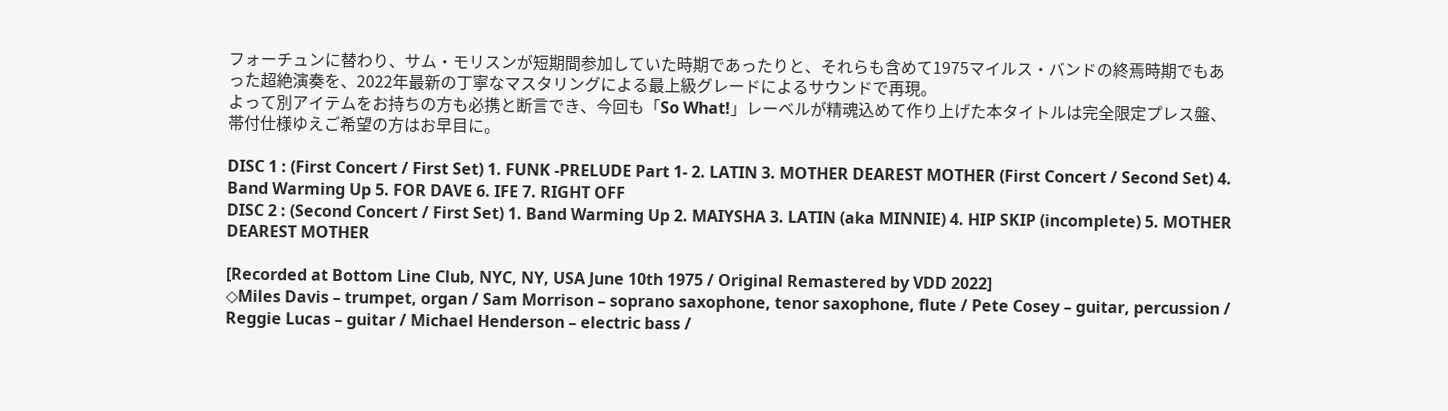フォーチュンに替わり、サム・モリスンが短期間参加していた時期であったりと、それらも含めて1975マイルス・バンドの終焉時期でもあった超絶演奏を、2022年最新の丁寧なマスタリングによる最上級グレードによるサウンドで再現。
よって別アイテムをお持ちの方も必携と断言でき、今回も「So What!」レーベルが精魂込めて作り上げた本タイトルは完全限定プレス盤、帯付仕様ゆえご希望の方はお早目に。

DISC 1 : (First Concert / First Set) 1. FUNK -PRELUDE Part 1- 2. LATIN 3. MOTHER DEAREST MOTHER (First Concert / Second Set) 4. Band Warming Up 5. FOR DAVE 6. IFE 7. RIGHT OFF
DISC 2 : (Second Concert / First Set) 1. Band Warming Up 2. MAIYSHA 3. LATIN (aka MINNIE) 4. HIP SKIP (incomplete) 5. MOTHER DEAREST MOTHER

[Recorded at Bottom Line Club, NYC, NY, USA June 10th 1975 / Original Remastered by VDD 2022]
◇Miles Davis – trumpet, organ / Sam Morrison – soprano saxophone, tenor saxophone, flute / Pete Cosey – guitar, percussion / Reggie Lucas – guitar / Michael Henderson – electric bass /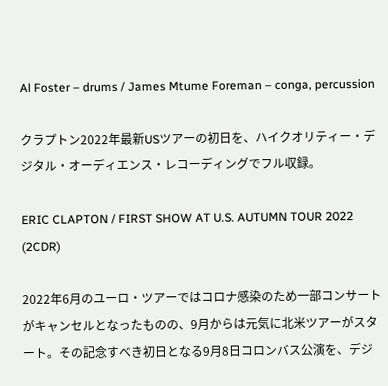Al Foster – drums / James Mtume Foreman – conga, percussion

クラプトン2022年最新USツアーの初日を、ハイクオリティー・デジタル・オーディエンス・レコーディングでフル収録。

ERIC CLAPTON / FIRST SHOW AT U.S. AUTUMN TOUR 2022 (2CDR)

2022年6月のユーロ・ツアーではコロナ感染のため一部コンサートがキャンセルとなったものの、9月からは元気に北米ツアーがスタート。その記念すべき初日となる9月8日コロンバス公演を、デジ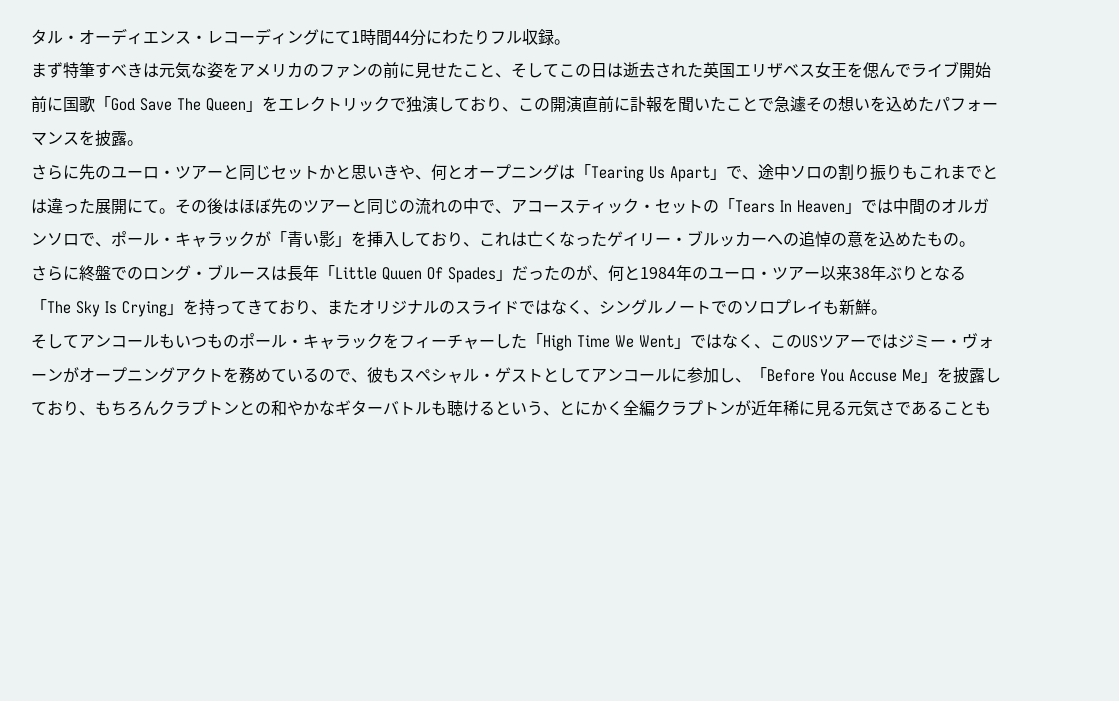タル・オーディエンス・レコーディングにて1時間44分にわたりフル収録。
まず特筆すべきは元気な姿をアメリカのファンの前に見せたこと、そしてこの日は逝去された英国エリザベス女王を偲んでライブ開始前に国歌「God Save The Queen」をエレクトリックで独演しており、この開演直前に訃報を聞いたことで急遽その想いを込めたパフォーマンスを披露。
さらに先のユーロ・ツアーと同じセットかと思いきや、何とオープニングは「Tearing Us Apart」で、途中ソロの割り振りもこれまでとは違った展開にて。その後はほぼ先のツアーと同じの流れの中で、アコースティック・セットの「Tears In Heaven」では中間のオルガンソロで、ポール・キャラックが「青い影」を挿入しており、これは亡くなったゲイリー・ブルッカーへの追悼の意を込めたもの。
さらに終盤でのロング・ブルースは長年「Little Quuen Of Spades」だったのが、何と1984年のユーロ・ツアー以来38年ぶりとなる「The Sky Is Crying」を持ってきており、またオリジナルのスライドではなく、シングルノートでのソロプレイも新鮮。
そしてアンコールもいつものポール・キャラックをフィーチャーした「High Time We Went」ではなく、このUSツアーではジミー・ヴォーンがオープニングアクトを務めているので、彼もスペシャル・ゲストとしてアンコールに参加し、「Before You Accuse Me」を披露しており、もちろんクラプトンとの和やかなギターバトルも聴けるという、とにかく全編クラプトンが近年稀に見る元気さであることも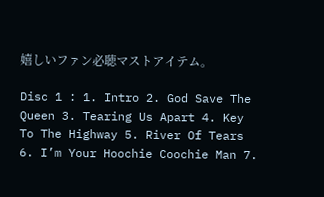嬉しいファン必聴マストアイテム。

Disc 1 : 1. Intro 2. God Save The Queen 3. Tearing Us Apart 4. Key To The Highway 5. River Of Tears 6. I’m Your Hoochie Coochie Man 7.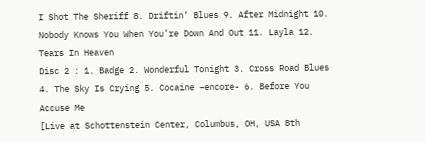I Shot The Sheriff 8. Driftin’ Blues 9. After Midnight 10. Nobody Knows You When You’re Down And Out 11. Layla 12. Tears In Heaven
Disc 2 : 1. Badge 2. Wonderful Tonight 3. Cross Road Blues 4. The Sky Is Crying 5. Cocaine –encore- 6. Before You Accuse Me
[Live at Schottenstein Center, Columbus, OH, USA 8th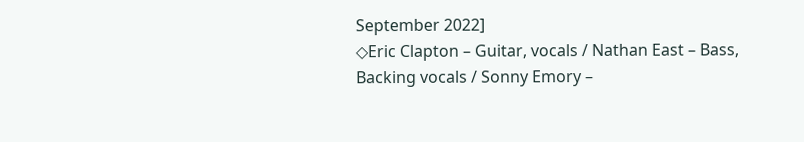September 2022]
◇Eric Clapton – Guitar, vocals / Nathan East – Bass, Backing vocals / Sonny Emory –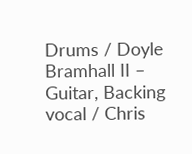Drums / Doyle Bramhall II – Guitar, Backing vocal / Chris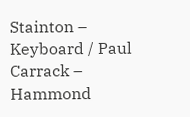Stainton – Keyboard / Paul Carrack – Hammond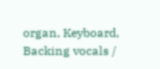organ, Keyboard, Backing vocals /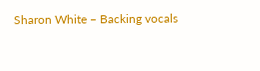Sharon White – Backing vocals